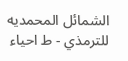الشمائل المحمديه للترمذي - ط احياء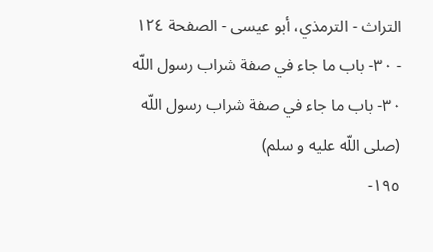التراث - الترمذي، أبو عيسى - الصفحة ١٢٤ - ٣٠- باب ما جاء في صفة شراب رسول اللّه
٣٠- باب ما جاء في صفة شراب رسول اللّه (صلى اللّه عليه و سلم)
١٩٥-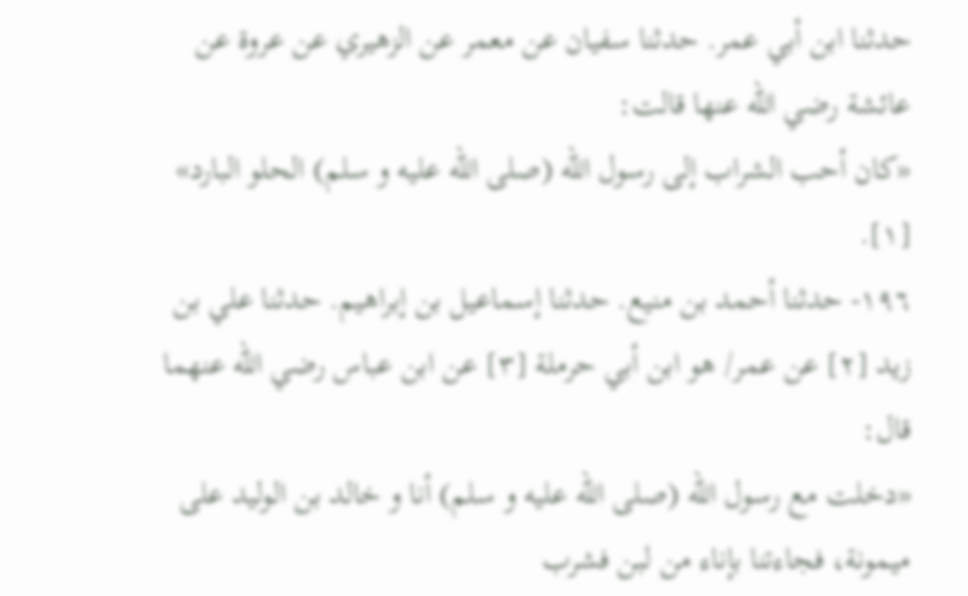حدثنا ابن أبي عمر. حدثنا سفيان عن معمر عن الزهيري عن عروة عن عائشة رضي اللّه عنها قالت:
«كان أحب الشراب إلى رسول اللّه (صلى اللّه عليه و سلم) الحلو البارد» [١].
١٩٦- حدثنا أحمد بن منيع. حدثنا إسماعيل بن إبراهيم. حدثنا علي بن زيد [٢] عن عمر/ هو ابن أبي حرملة [٣] عن ابن عباس رضي اللّه عنهما قال:
«دخلت مع رسول اللّه (صلى اللّه عليه و سلم) أنا و خالد بن الوليد على ميمونة، فجاءتنا بإناء من لبن فشرب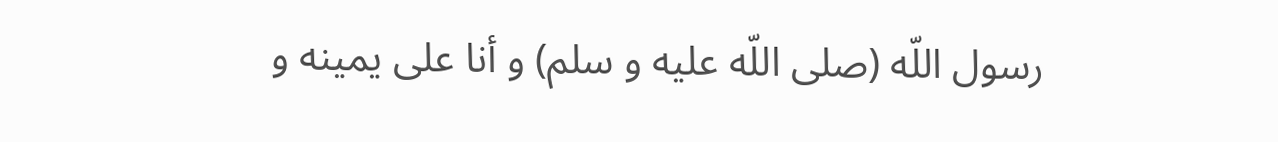رسول اللّه (صلى اللّه عليه و سلم) و أنا على يمينه و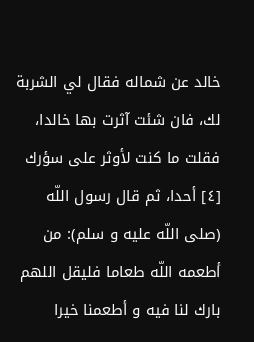خالد عن شماله فقال لي الشربة لك، فان شئت آثرت بها خالدا، فقلت ما كنت لأوثر على سؤرك [٤] أحدا، ثم قال رسول اللّه (صلى اللّه عليه و سلم): من أطعمه اللّه طعاما فليقل اللهم بارك لنا فيه و أطعمنا خيرا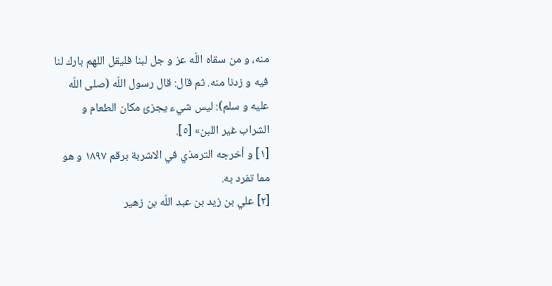منه، و من سقاه اللّه عز و جل لبنا فليقل اللهم بارك لنا فيه و زدنا منه. ثم قال: قال رسول اللّه (صلى اللّه عليه و سلم): ليس شيء يجزئ مكان الطعام و الشراب غير اللبن» [٥].
[١] و أخرجه الترمذي في الاشربة برقم ١٨٩٧ و هو مما تفرد به.
[٢] علي بن زيد بن عبد اللّه بن زهير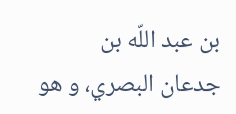بن عبد اللّه بن جدعان البصري، و هو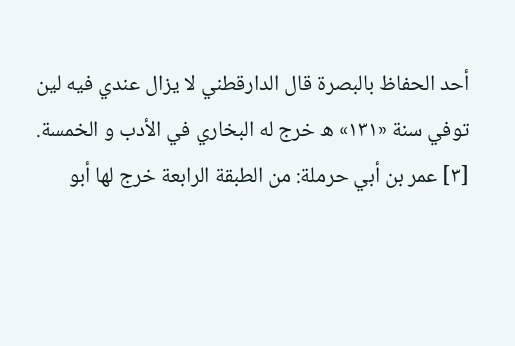أحد الحفاظ بالبصرة قال الدارقطني لا يزال عندي فيه لين توفي سنة «١٣١» ه خرج له البخاري في الأدب و الخمسة.
[٣] عمر بن أبي حرملة: من الطبقة الرابعة خرج لها أبو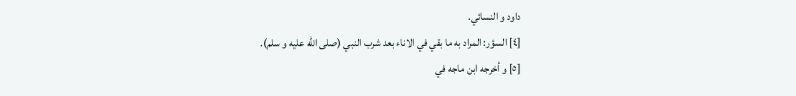داود و النسائي.
[٤] السؤر: المراد به ما بقي في الاناء بعد شرب النبي (صلى اللّه عليه و سلم).
[٥] و أخرجه ابن ماجه في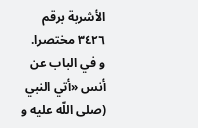الأشربة برقم ٣٤٢٦ مختصرا.
و في الباب عن أنس «أتي النبي (صلى اللّه عليه و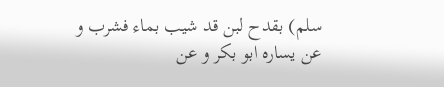سلم) بقدح لبن قد شيب بماء فشرب و عن يساره ابو بكر و عن